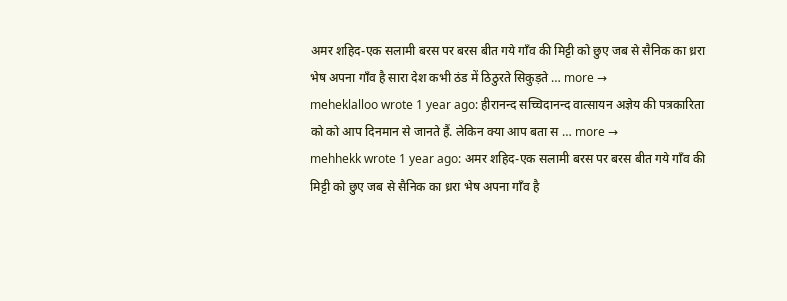अमर शहिद-एक सलामी बरस पर बरस बीत गये गाँव की मिट्टी को छुए जब से सैनिक का ध्ररा भेष अपना गाँव है सारा देश कभी ठंड में ठिठुरते सिकुड़ते … more →
meheklalloo wrote 1 year ago: हीरानन्द सच्चिदानन्द वात्सायन अज्ञेय की पत्रकारिता को को आप दिनमान से जानते हैं. लेकिन क्या आप बता स … more →
mehhekk wrote 1 year ago: अमर शहिद-एक सलामी बरस पर बरस बीत गये गाँव की मिट्टी को छुए जब से सैनिक का ध्ररा भेष अपना गाँव है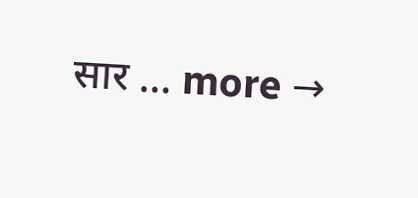सार … more →